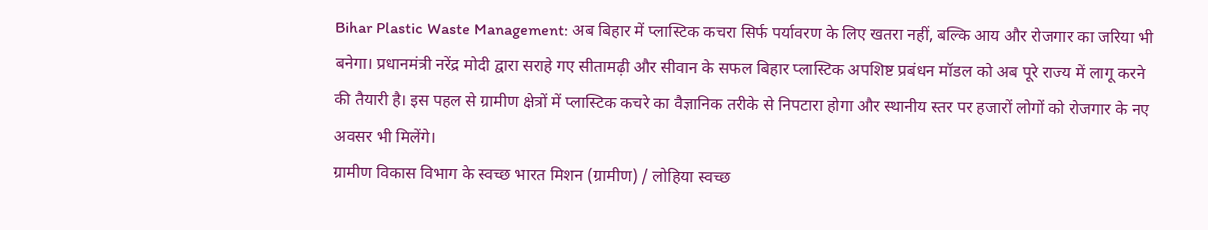Bihar Plastic Waste Management: अब बिहार में प्लास्टिक कचरा सिर्फ पर्यावरण के लिए खतरा नहीं, बल्कि आय और रोजगार का जरिया भी बनेगा। प्रधानमंत्री नरेंद्र मोदी द्वारा सराहे गए सीतामढ़ी और सीवान के सफल बिहार प्लास्टिक अपशिष्ट प्रबंधन मॉडल को अब पूरे राज्य में लागू करने की तैयारी है। इस पहल से ग्रामीण क्षेत्रों में प्लास्टिक कचरे का वैज्ञानिक तरीके से निपटारा होगा और स्थानीय स्तर पर हजारों लोगों को रोजगार के नए अवसर भी मिलेंगे।
ग्रामीण विकास विभाग के स्वच्छ भारत मिशन (ग्रामीण) / लोहिया स्वच्छ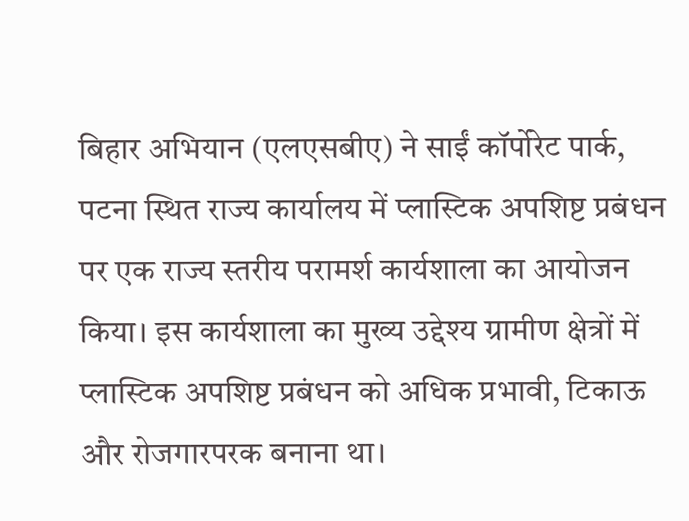बिहार अभियान (एलएसबीए) ने साईं कॉर्पोरेट पार्क, पटना स्थित राज्य कार्यालय में प्लास्टिक अपशिष्ट प्रबंधन पर एक राज्य स्तरीय परामर्श कार्यशाला का आयोजन किया। इस कार्यशाला का मुख्य उद्देश्य ग्रामीण क्षेत्रों में प्लास्टिक अपशिष्ट प्रबंधन को अधिक प्रभावी, टिकाऊ और रोजगारपरक बनाना था।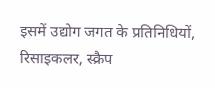इसमें उद्योग जगत के प्रतिनिधियों, रिसाइकलर, स्क्रैप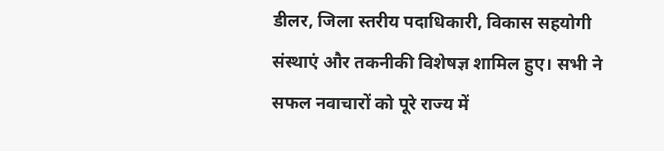डीलर, जिला स्तरीय पदाधिकारी, विकास सहयोगी संस्थाएं और तकनीकी विशेषज्ञ शामिल हुए। सभी ने सफल नवाचारों को पूरे राज्य में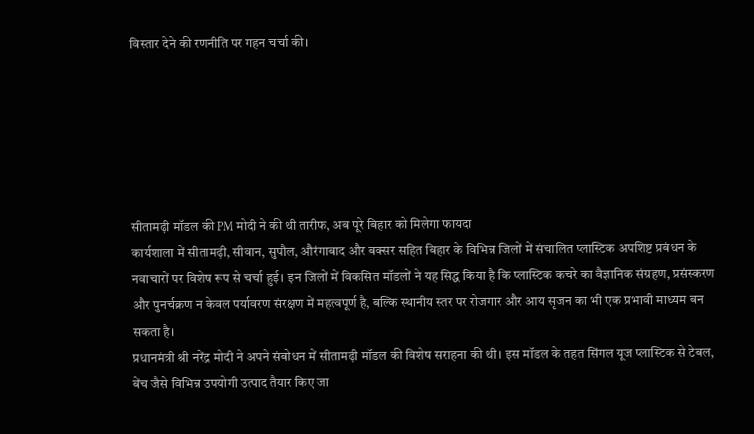विस्तार देने की रणनीति पर गहन चर्चा की।






सीतामढ़ी मॉडल की PM मोदी ने की थी तारीफ, अब पूरे बिहार को मिलेगा फायदा
कार्यशाला में सीतामढ़ी, सीवान, सुपौल, औरंगाबाद और बक्सर सहित बिहार के विभिन्न जिलों में संचालित प्लास्टिक अपशिष्ट प्रबंधन के नवाचारों पर विशेष रूप से चर्चा हुई। इन जिलों में विकसित मॉडलों ने यह सिद्ध किया है कि प्लास्टिक कचरे का वैज्ञानिक संग्रहण, प्रसंस्करण और पुनर्चक्रण न केवल पर्यावरण संरक्षण में महत्वपूर्ण है, बल्कि स्थानीय स्तर पर रोजगार और आय सृजन का भी एक प्रभावी माध्यम बन सकता है।
प्रधानमंत्री श्री नरेंद्र मोदी ने अपने संबोधन में सीतामढ़ी मॉडल की विशेष सराहना की थी। इस मॉडल के तहत सिंगल यूज प्लास्टिक से टेबल, बेंच जैसे विभिन्न उपयोगी उत्पाद तैयार किए जा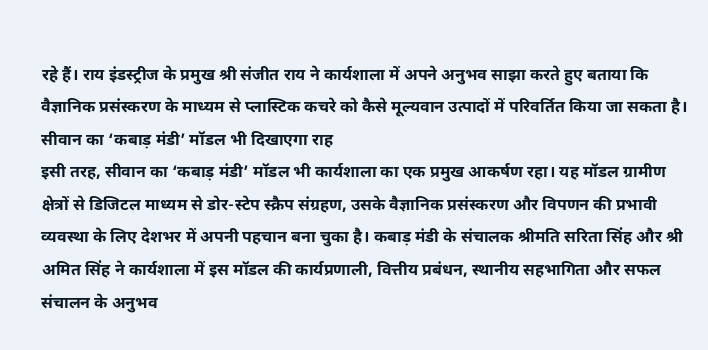रहे हैं। राय इंडस्ट्रीज के प्रमुख श्री संजीत राय ने कार्यशाला में अपने अनुभव साझा करते हुए बताया कि वैज्ञानिक प्रसंस्करण के माध्यम से प्लास्टिक कचरे को कैसे मूल्यवान उत्पादों में परिवर्तित किया जा सकता है।
सीवान का ‘कबाड़ मंडी’ मॉडल भी दिखाएगा राह
इसी तरह, सीवान का ‘कबाड़ मंडी’ मॉडल भी कार्यशाला का एक प्रमुख आकर्षण रहा। यह मॉडल ग्रामीण क्षेत्रों से डिजिटल माध्यम से डोर-स्टेप स्क्रैप संग्रहण, उसके वैज्ञानिक प्रसंस्करण और विपणन की प्रभावी व्यवस्था के लिए देशभर में अपनी पहचान बना चुका है। कबाड़ मंडी के संचालक श्रीमति सरिता सिंह और श्री अमित सिंह ने कार्यशाला में इस मॉडल की कार्यप्रणाली, वित्तीय प्रबंधन, स्थानीय सहभागिता और सफल संचालन के अनुभव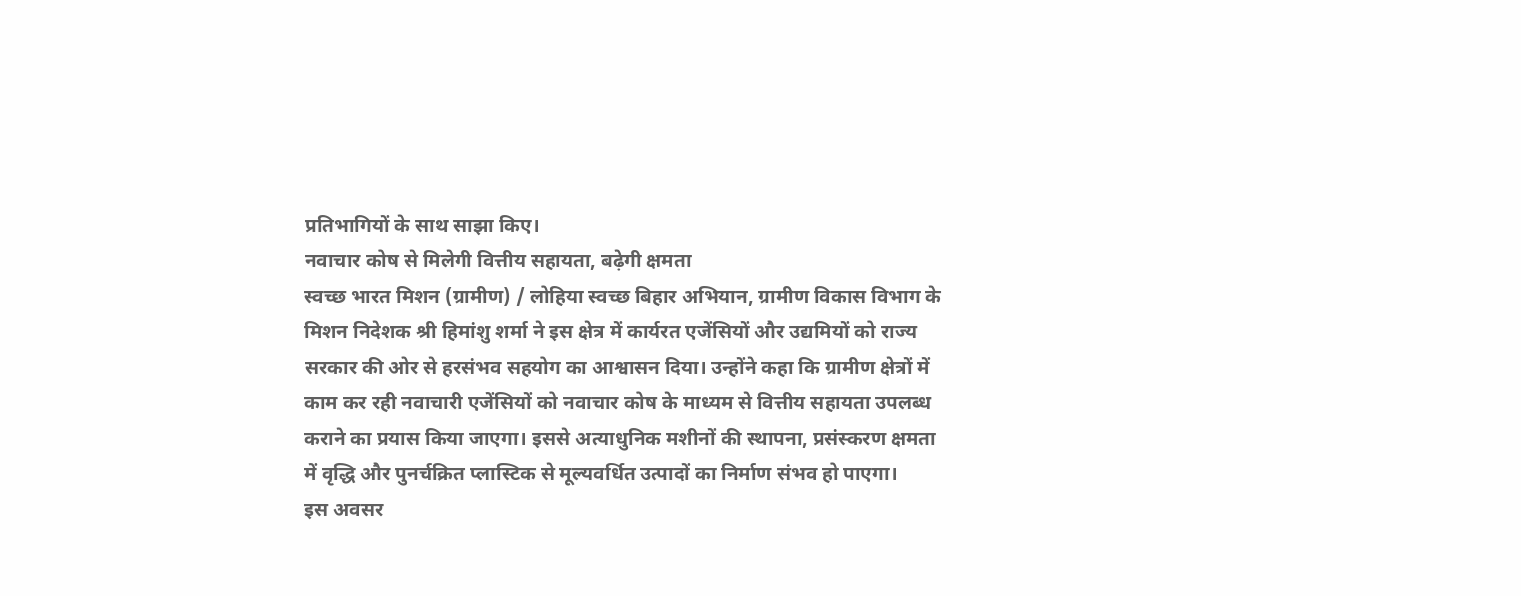प्रतिभागियों के साथ साझा किए।
नवाचार कोष से मिलेगी वित्तीय सहायता, बढ़ेगी क्षमता
स्वच्छ भारत मिशन (ग्रामीण) / लोहिया स्वच्छ बिहार अभियान, ग्रामीण विकास विभाग के मिशन निदेशक श्री हिमांशु शर्मा ने इस क्षेत्र में कार्यरत एजेंसियों और उद्यमियों को राज्य सरकार की ओर से हरसंभव सहयोग का आश्वासन दिया। उन्होंने कहा कि ग्रामीण क्षेत्रों में काम कर रही नवाचारी एजेंसियों को नवाचार कोष के माध्यम से वित्तीय सहायता उपलब्ध कराने का प्रयास किया जाएगा। इससे अत्याधुनिक मशीनों की स्थापना, प्रसंस्करण क्षमता में वृद्धि और पुनर्चक्रित प्लास्टिक से मूल्यवर्धित उत्पादों का निर्माण संभव हो पाएगा।
इस अवसर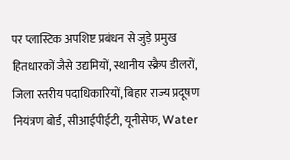पर प्लास्टिक अपशिष्ट प्रबंधन से जुड़े प्रमुख हितधारकों जैसे उद्यमियों, स्थानीय स्क्रैप डीलरों, जिला स्तरीय पदाधिकारियों, बिहार राज्य प्रदूषण नियंत्रण बोर्ड, सीआईपीईटी, यूनीसेफ, Water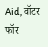Aid, वॉटर फॉर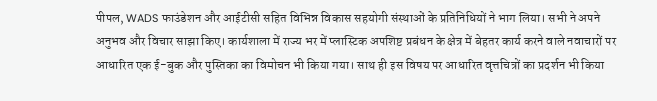पीपल, WADS फाउंडेशन और आईटीसी सहित विभिन्न विकास सहयोगी संस्थाओं के प्रतिनिधियों ने भाग लिया। सभी ने अपने अनुभव और विचार साझा किए। कार्यशाला में राज्य भर में प्लास्टिक अपशिष्ट प्रबंधन के क्षेत्र में बेहतर कार्य करने वाले नवाचारों पर आधारित एक ई-बुक और पुस्तिका का विमोचन भी किया गया। साथ ही इस विषय पर आधारित वृत्तचित्रों का प्रदर्शन भी किया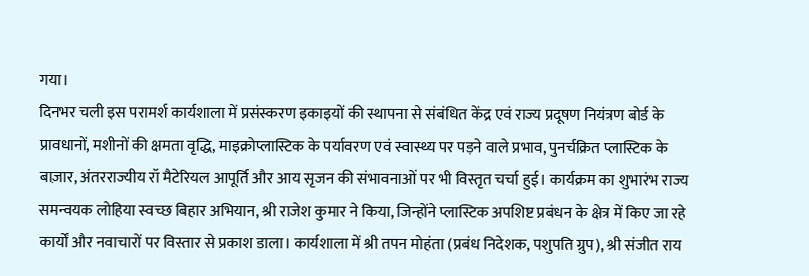गया।
दिनभर चली इस परामर्श कार्यशाला में प्रसंस्करण इकाइयों की स्थापना से संबंधित केंद्र एवं राज्य प्रदूषण नियंत्रण बोर्ड के प्रावधानों, मशीनों की क्षमता वृद्धि, माइक्रोप्लास्टिक के पर्यावरण एवं स्वास्थ्य पर पड़ने वाले प्रभाव, पुनर्चक्रित प्लास्टिक के बाज़ार, अंतरराज्यीय रॉ मैटेरियल आपूर्ति और आय सृजन की संभावनाओं पर भी विस्तृत चर्चा हुई। कार्यक्रम का शुभारंभ राज्य समन्वयक लोहिया स्वच्छ बिहार अभियान, श्री राजेश कुमार ने किया, जिन्होंने प्लास्टिक अपशिष्ट प्रबंधन के क्षेत्र में किए जा रहे कार्यों और नवाचारों पर विस्तार से प्रकाश डाला। कार्यशाला में श्री तपन मोहंता (प्रबंध निदेशक, पशुपति ग्रुप), श्री संजीत राय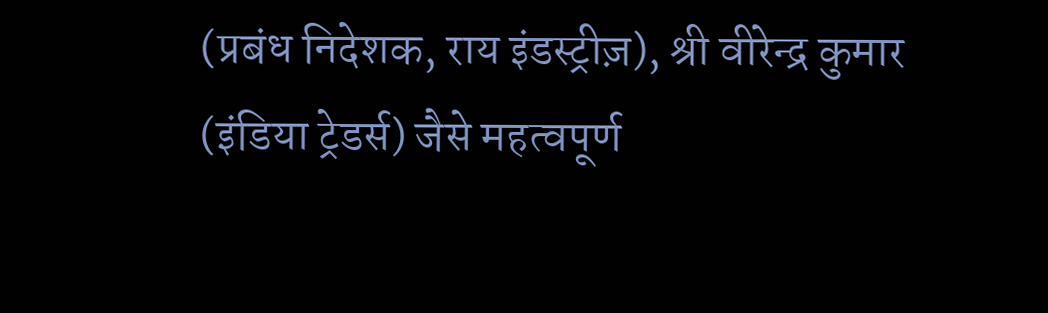(प्रबंध निदेशक, राय इंडस्ट्रीज़), श्री वीरेन्द्र कुमार (इंडिया ट्रेडर्स) जैसे महत्वपूर्ण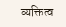व्यक्तित्व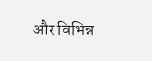और विभिन्न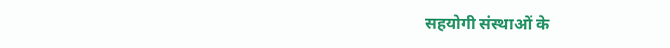सहयोगी संस्थाओं के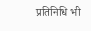प्रतिनिधि भी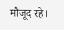मौजूद रहे।